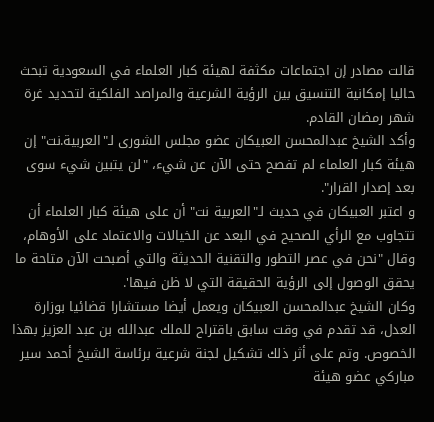قالت مصادر إن اجتماعات مكثفة لهيئة كبار العلماء في السعودية تبحث حاليا إمكانية التنسيق بين الرؤية الشرعية والمراصد الفلكية لتحديد غرة شهر رمضان القادم.
وأكد الشيخ عبدالمحسن العبيكان عضو مجلس الشورى لـ"العربية.نت" إن هيئة كبار العلماء لم تفصح حتى الآن عن شيء، "لن يتبين شيء سوى بعد إصدار القرار".
و اعتبر العبيكان في حديث لـ"العربية نت" أن على هيئة كبار العلماء أن تتجاوب مع الرأي الصحيح في البعد عن الخيالات والاعتماد على الأوهام، وقال "نحن في عصر التطور والتقنية الحديثة والتي أصبحت الآن متاحة ما يحقق الوصول إلى الرؤية الحقيقة التي لا ظن فيها'.
وكان الشيخ عبدالمحسن العبيكان ويعمل أيضا مستشارا قضائيا بوزارة العدل، قد تقدم في وقت سابق باقتراح للملك عبدالله بن عبد العزيز بهذا الخصوص. وتم على أثر ذلك تشكيل لجنة شرعية برئاسة الشيخ أحمد سير مباركي عضو هيئة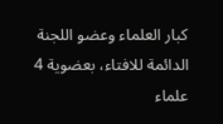كبار العلماء وعضو اللجنة الدائمة للافتاء، بعضوية 4 علماء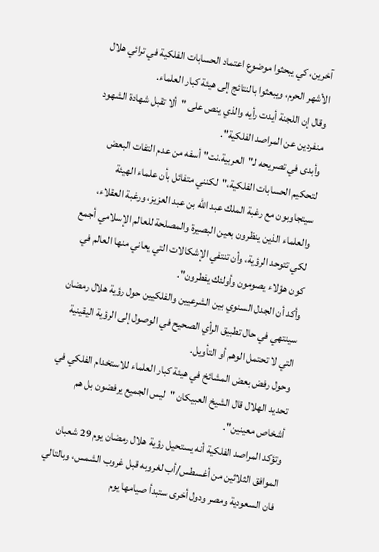آخرين، كي يبحثوا موضوع اعتماد الحسابات الفلكية في ترائي هلال الأشهر الحرم، ويبعثوا بالنتائج إلى هيئة كبار العلماء.
وقال إن اللجنة أيدت رأيه والذي ينص على "ألا تقبل شهادة الشهود منفردين عن المراصد الفلكية".
وأبدى في تصريحه لـ"العربية.نت" أسفه من عدم التفات البعض لتحكيم الحسابات الفلكية،"لكنني متفائل بأن علماء الهيئة سيتجاوبون مع رغبة الملك عبد الله بن عبد العزيز، ورغبة العقلاء، والعلماء الذين ينظرون بعين البصيرة والمصلحة للعالم الإسلامي أجمع لكي تتوحد الرؤية، وأن تنتفي الإشكالات التي يعاني منها العالم في كون هؤلاء يصومون وأولئك يفطرون".
وأكد أن الجدل السنوي بين الشرعيين والفلكيين حول رؤية هلال رمضان سينتهي في حال تطبيق الرأي الصحيح في الوصول إلى الرؤية اليقينية التي لا تحتمل الوهم أو التأويل.
وحول رفض بعض المشائخ في هيئة كبار العلماء للاستخدام الفلكي في تحديد الهلال قال الشيخ العبيكان "ليس الجميع يرفضون بل هم أشخاص معينين".
وتؤكد المراصد الفلكية أنه يستحيل رؤية هلال رمضان يوم 29 شعبان الموافق الثلاثين من أغسطس/أب لغروبه قبل غروب الشمس، وبالتالي فان السعودية ومصر ودول أخرى ستبدأ صيامها يوم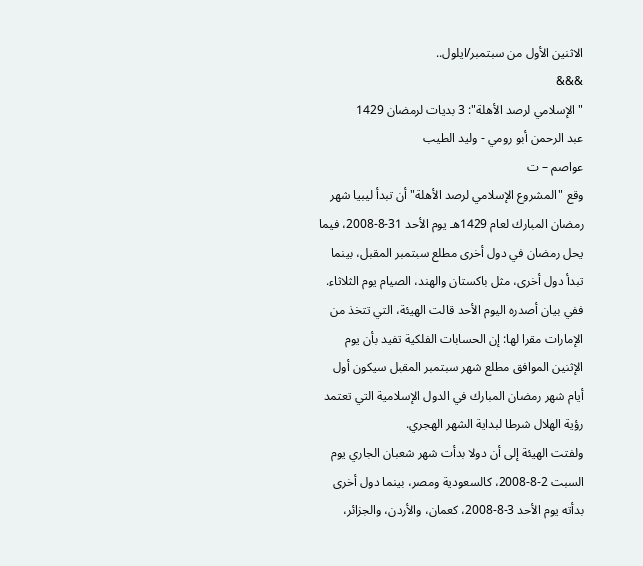الاثنين الأول من سبتمبر/ايلول..
&&&
"الإسلامي لرصد الأهلة": 3 بديات لرمضان 1429
عبد الرحمن أبو رومي - وليد الطيب
عواصم – ت
وقع "المشروع الإسلامي لرصد الأهلة" أن تبدأ ليبيا شهر رمضان المبارك لعام 1429هـ يوم الأحد 31-8-2008، فيما يحل رمضان في دول أخرى مطلع سبتمبر المقبل، بينما تبدأ دول أخرى، مثل باكستان والهند، الصيام يوم الثلاثاء.
ففي بيان أصدره اليوم الأحد قالت الهيئة، التي تتخذ من الإمارات مقرا لها: إن الحسابات الفلكية تفيد بأن يوم الإثنين الموافق مطلع شهر سبتمبر المقبل سيكون أول أيام شهر رمضان المبارك في الدول الإسلامية التي تعتمد رؤية الهلال شرطا لبداية الشهر الهجري.
ولفتت الهيئة إلى أن دولا بدأت شهر شعبان الجاري يوم السبت 2-8-2008، كالسعودية ومصر، بينما دول أخرى بدأته يوم الأحد 3-8-2008، كعمان، والأردن، والجزائر،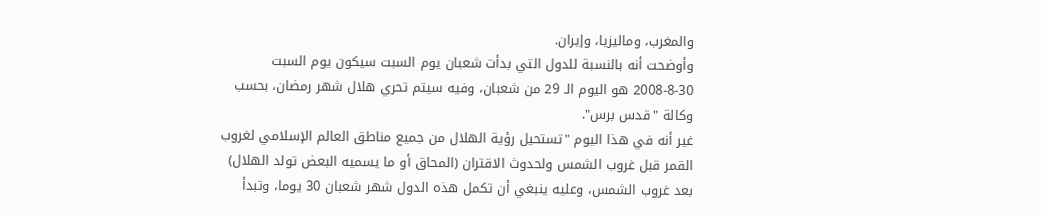والمغرب، وماليزيا، وإيران.
وأوضحت أنه بالنسبة للدول التي بدأت شعبان يوم السبت سيكون يوم السبت 30-8-2008 هو اليوم الـ 29 من شعبان، وفيه سيتم تحري هلال شهر رمضان، بحسب وكالة "قدس برس".
غير أنه في هذا اليوم "تستحيل رؤية الهلال من جميع مناطق العالم الإسلامي لغروب القمر قبل غروب الشمس ولحدوث الاقتران (المحاق أو ما يسميه البعض تولد الهلال) بعد غروب الشمس، وعليه ينبغي أن تكمل هذه الدول شهر شعبان 30 يوما، وتبدأ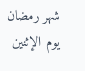شهر رمضان يوم الإثنين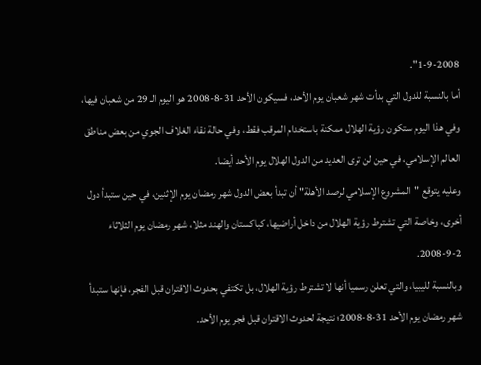1-9-2008".
أما بالنسبة للدول التي بدأت شهر شعبان يوم الأحد، فسيكون الأحد 31-8-2008 هو اليوم الـ 29 من شعبان فيها، وفي هذا اليوم ستكون رؤية الهلال ممكنة باستخدام المرقب فقط، وفي حالة نقاء الغلاف الجوي من بعض مناطق العالم الإسلامي، في حين لن ترى العديد من الدول الهلال يوم الأحد أيضا.
وعليه يتوقع "المشروع الإسلامي لرصد الأهلة" أن تبدأ بعض الدول شهر رمضان يوم الإثنين، في حين ستبدأ دول أخرى، وخاصة التي تشترط رؤية الهلال من داخل أراضيها، كباكستان والهند مثلا، شهر رمضان يوم الثلاثاء 2-9-2008.
وبالنسبة لليبيا، والتي تعلن رسميا أنها لا تشترط رؤية الهلال، بل تكتفي بحدوث الاقتران قبل الفجر، فإنها ستبدأ شهر رمضان يوم الأحد 31-8-2008؛ نتيجة لحدوث الاقتران قبل فجر يوم الأحد.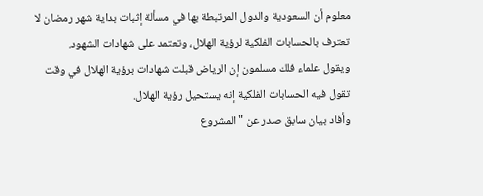معلوم أن السعودية والدول المرتبطة بها في مسألة إثبات بداية شهر رمضان لا تعترف بالحسابات الفلكية لرؤية الهلال، وتعتمد على شهادات الشهود.
ويقول علماء فلك مسلمون إن الرياض قبلت شهادات برؤية الهلال في وقت تقول فيه الحسابات الفلكية إنه يستحيل رؤية الهلال.
وأفاد بيان سابق صدر عن "المشروع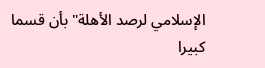الإسلامي لرصد الأهلة" بأن قسما كبيرا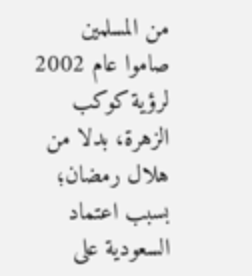من المسلمين صاموا عام 2002 لرؤية كوكب الزهرة، بدلا من هلال رمضان؛ بسبب اعتماد السعودية على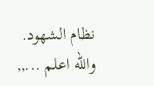نظام الشهود.
والله اعلم ...,,